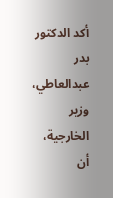أكد الدكتور بدر عبدالعاطي، وزير الخارجية، أن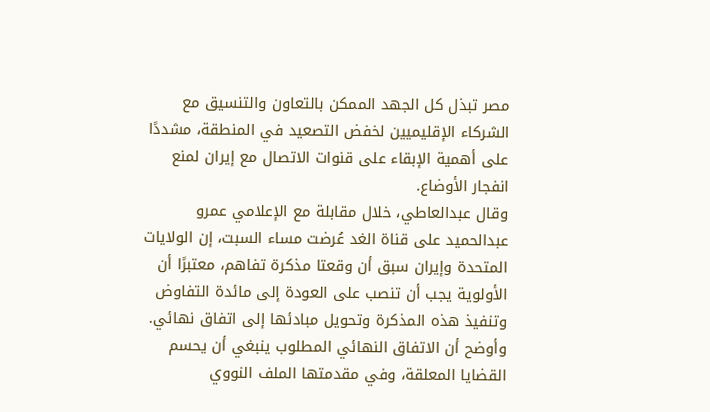مصر تبذل كل الجهد الممكن بالتعاون والتنسيق مع الشركاء الإقليميين لخفض التصعيد في المنطقة، مشددًا على أهمية الإبقاء على قنوات الاتصال مع إيران لمنع انفجار الأوضاع.
وقال عبدالعاطي، خلال مقابلة مع الإعلامي عمرو عبدالحميد على قناة الغد عُرضت مساء السبت، إن الولايات المتحدة وإيران سبق أن وقعتا مذكرة تفاهم، معتبرًا أن الأولوية يجب أن تنصب على العودة إلى مائدة التفاوض وتنفيذ هذه المذكرة وتحويل مبادئها إلى اتفاق نهائي.
وأوضح أن الاتفاق النهائي المطلوب ينبغي أن يحسم القضايا المعلقة، وفي مقدمتها الملف النووي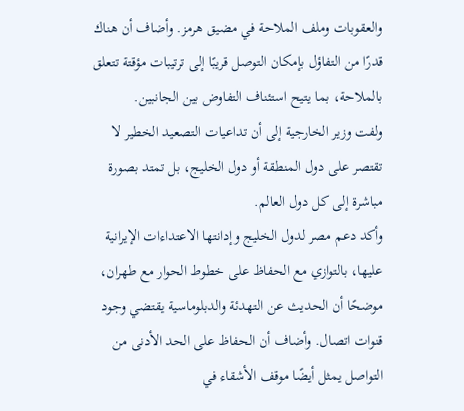والعقوبات وملف الملاحة في مضيق هرمز. وأضاف أن هناك قدرًا من التفاؤل بإمكان التوصل قريبًا إلى ترتيبات مؤقتة تتعلق بالملاحة، بما يتيح استئناف التفاوض بين الجانبين.
ولفت وزير الخارجية إلى أن تداعيات التصعيد الخطير لا تقتصر على دول المنطقة أو دول الخليج، بل تمتد بصورة مباشرة إلى كل دول العالم.
وأكد دعم مصر لدول الخليج وإدانتها الاعتداءات الإيرانية عليها، بالتوازي مع الحفاظ على خطوط الحوار مع طهران، موضحًا أن الحديث عن التهدئة والدبلوماسية يقتضي وجود قنوات اتصال. وأضاف أن الحفاظ على الحد الأدنى من التواصل يمثل أيضًا موقف الأشقاء في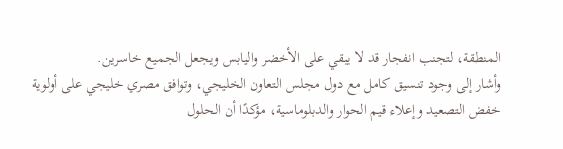المنطقة، لتجنب انفجار قد لا يبقي على الأخضر واليابس ويجعل الجميع خاسرين.
وأشار إلى وجود تنسيق كامل مع دول مجلس التعاون الخليجي، وتوافق مصري خليجي على أولوية خفض التصعيد وإعلاء قيم الحوار والدبلوماسية، مؤكدًا أن الحلول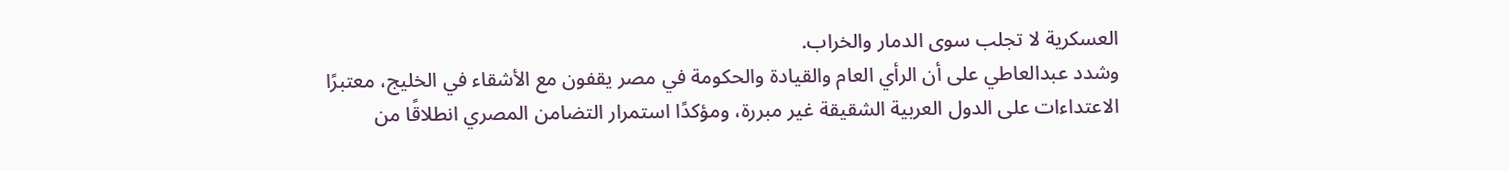العسكرية لا تجلب سوى الدمار والخراب.
وشدد عبدالعاطي على أن الرأي العام والقيادة والحكومة في مصر يقفون مع الأشقاء في الخليج، معتبرًا الاعتداءات على الدول العربية الشقيقة غير مبررة، ومؤكدًا استمرار التضامن المصري انطلاقًا من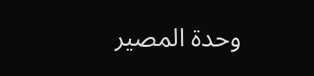وحدة المصير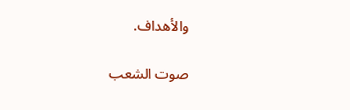والأهداف.

صوت الشعب